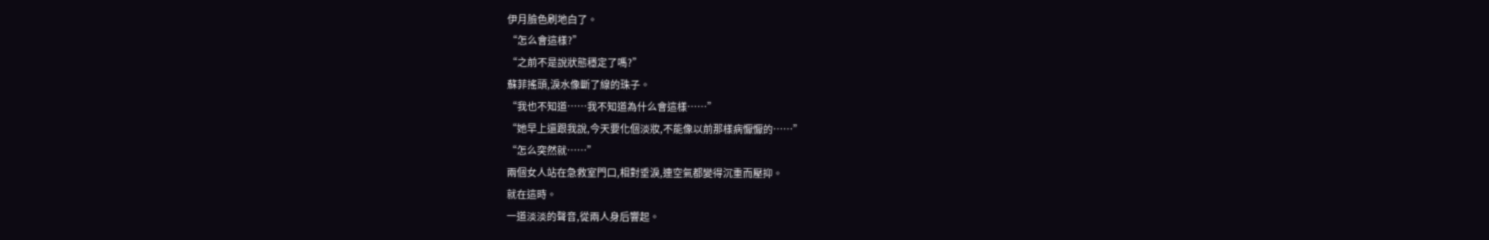伊月臉色刷地白了。
“怎么會這樣?”
“之前不是說狀態穩定了嗎?”
蘇菲搖頭,淚水像斷了線的珠子。
“我也不知道……我不知道為什么會這樣……”
“她早上還跟我說,今天要化個淡妝,不能像以前那樣病懨懨的……”
“怎么突然就……”
兩個女人站在急救室門口,相對垂淚,連空氣都變得沉重而壓抑。
就在這時。
一道淡淡的聲音,從兩人身后響起。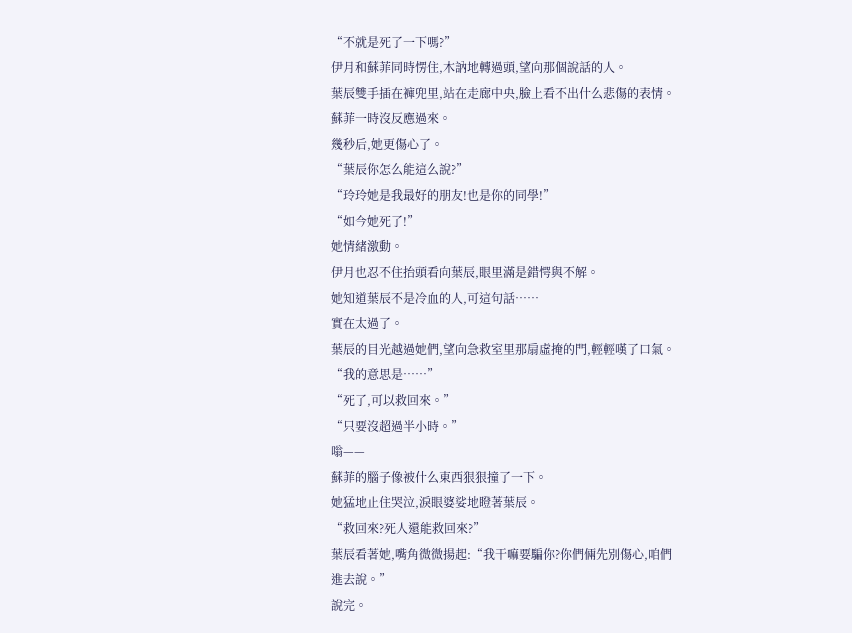“不就是死了一下嗎?”
伊月和蘇菲同時愣住,木訥地轉過頭,望向那個說話的人。
葉辰雙手插在褲兜里,站在走廊中央,臉上看不出什么悲傷的表情。
蘇菲一時沒反應過來。
幾秒后,她更傷心了。
“葉辰你怎么能這么說?”
“玲玲她是我最好的朋友!也是你的同學!”
“如今她死了!”
她情緒激動。
伊月也忍不住抬頭看向葉辰,眼里滿是錯愕與不解。
她知道葉辰不是冷血的人,可這句話……
實在太過了。
葉辰的目光越過她們,望向急救室里那扇虛掩的門,輕輕嘆了口氣。
“我的意思是……”
“死了,可以救回來。”
“只要沒超過半小時。”
嗡——
蘇菲的腦子像被什么東西狠狠撞了一下。
她猛地止住哭泣,淚眼婆娑地瞪著葉辰。
“救回來?死人還能救回來?”
葉辰看著她,嘴角微微揚起:“我干嘛要騙你?你們倆先別傷心,咱們進去說。”
說完。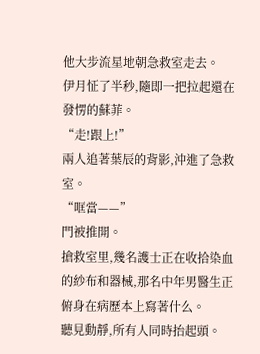他大步流星地朝急救室走去。
伊月怔了半秒,隨即一把拉起還在發愣的蘇菲。
“走!跟上!”
兩人追著葉辰的背影,沖進了急救室。
“哐當——”
門被推開。
搶救室里,幾名護士正在收拾染血的紗布和器械,那名中年男醫生正俯身在病歷本上寫著什么。
聽見動靜,所有人同時抬起頭。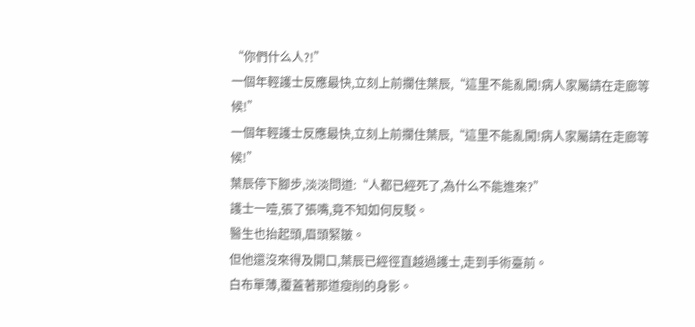“你們什么人?!”
一個年輕護士反應最快,立刻上前攔住葉辰,“這里不能亂闖!病人家屬請在走廊等候!”
一個年輕護士反應最快,立刻上前攔住葉辰,“這里不能亂闖!病人家屬請在走廊等候!”
葉辰停下腳步,淡淡問道:“人都已經死了,為什么不能進來?”
護士一噎,張了張嘴,竟不知如何反駁。
醫生也抬起頭,眉頭緊皺。
但他還沒來得及開口,葉辰已經徑直越過護士,走到手術臺前。
白布單薄,覆蓋著那道瘦削的身影。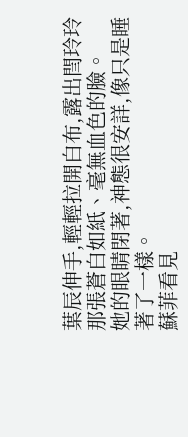葉辰伸手,輕輕拉開白布,露出閆玲玲那張蒼白如紙、毫無血色的臉。
她的眼睛閉著,神態很安詳,像只是睡著了一樣。
蘇菲看見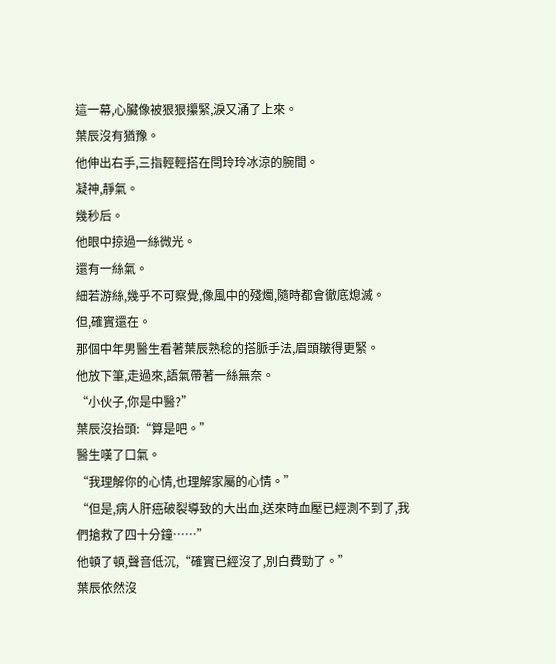這一幕,心臟像被狠狠攥緊,淚又涌了上來。
葉辰沒有猶豫。
他伸出右手,三指輕輕搭在閆玲玲冰涼的腕間。
凝神,靜氣。
幾秒后。
他眼中掠過一絲微光。
還有一絲氣。
細若游絲,幾乎不可察覺,像風中的殘燭,隨時都會徹底熄滅。
但,確實還在。
那個中年男醫生看著葉辰熟稔的搭脈手法,眉頭皺得更緊。
他放下筆,走過來,語氣帶著一絲無奈。
“小伙子,你是中醫?”
葉辰沒抬頭:“算是吧。”
醫生嘆了口氣。
“我理解你的心情,也理解家屬的心情。”
“但是,病人肝癌破裂導致的大出血,送來時血壓已經測不到了,我們搶救了四十分鐘……”
他頓了頓,聲音低沉,“確實已經沒了,別白費勁了。”
葉辰依然沒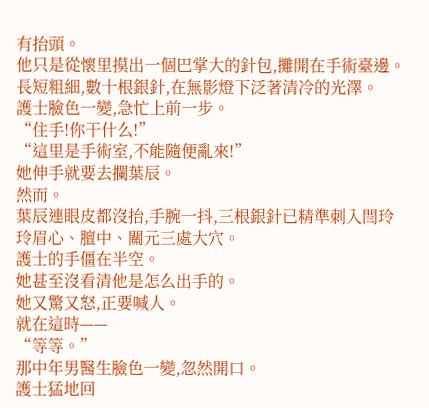有抬頭。
他只是從懷里摸出一個巴掌大的針包,攤開在手術臺邊。
長短粗細,數十根銀針,在無影燈下泛著清冷的光澤。
護士臉色一變,急忙上前一步。
“住手!你干什么!”
“這里是手術室,不能隨便亂來!”
她伸手就要去攔葉辰。
然而。
葉辰連眼皮都沒抬,手腕一抖,三根銀針已精準刺入閆玲玲眉心、膻中、關元三處大穴。
護士的手僵在半空。
她甚至沒看清他是怎么出手的。
她又驚又怒,正要喊人。
就在這時——
“等等。”
那中年男醫生臉色一變,忽然開口。
護士猛地回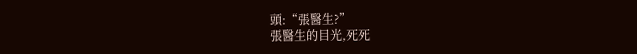頭:“張醫生?”
張醫生的目光,死死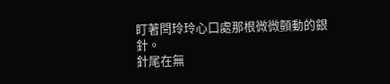盯著閆玲玲心口處那根微微顫動的銀針。
針尾在無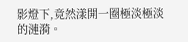影燈下,竟然漾開一圈極淡極淡的漣漪。